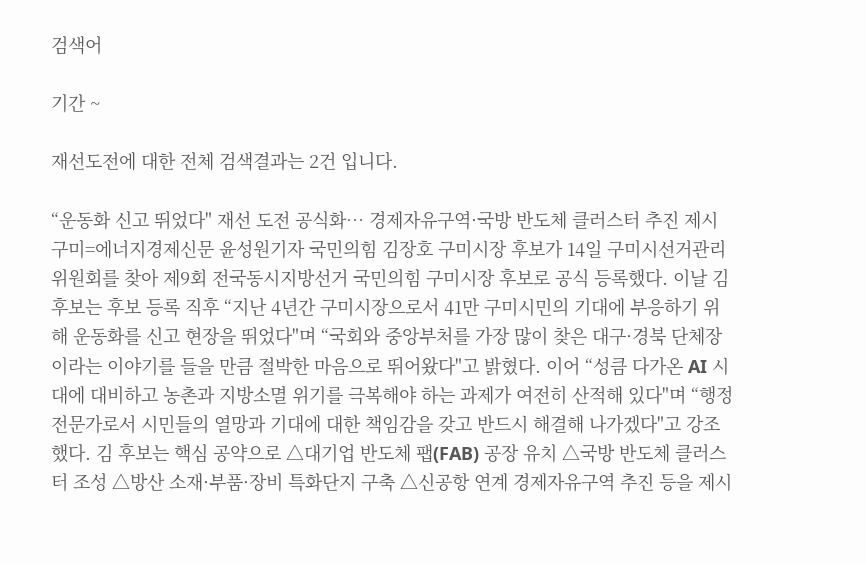검색어

기간 ~

재선도전에 대한 전체 검색결과는 2건 입니다.

“운동화 신고 뛰었다" 재선 도전 공식화… 경제자유구역·국방 반도체 클러스터 추진 제시 구미=에너지경제신문 윤성원기자 국민의힘 김장호 구미시장 후보가 14일 구미시선거관리위원회를 찾아 제9회 전국동시지방선거 국민의힘 구미시장 후보로 공식 등록했다. 이날 김 후보는 후보 등록 직후 “지난 4년간 구미시장으로서 41만 구미시민의 기대에 부응하기 위해 운동화를 신고 현장을 뛰었다"며 “국회와 중앙부처를 가장 많이 찾은 대구·경북 단체장이라는 이야기를 들을 만큼 절박한 마음으로 뛰어왔다"고 밝혔다. 이어 “성큼 다가온 AI 시대에 대비하고 농촌과 지방소멸 위기를 극복해야 하는 과제가 여전히 산적해 있다"며 “행정 전문가로서 시민들의 열망과 기대에 대한 책임감을 갖고 반드시 해결해 나가겠다"고 강조했다. 김 후보는 핵심 공약으로 △대기업 반도체 팹(FAB) 공장 유치 △국방 반도체 클러스터 조성 △방산 소재·부품·장비 특화단지 구축 △신공항 연계 경제자유구역 추진 등을 제시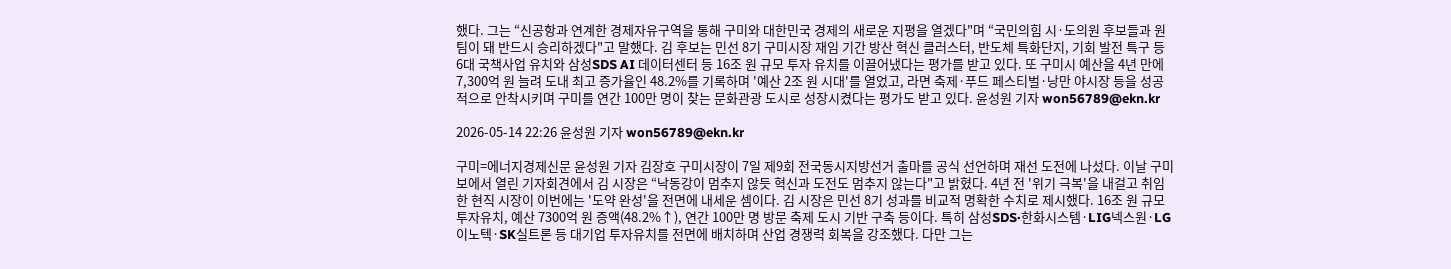했다. 그는 “신공항과 연계한 경제자유구역을 통해 구미와 대한민국 경제의 새로운 지평을 열겠다"며 “국민의힘 시·도의원 후보들과 원팀이 돼 반드시 승리하겠다"고 말했다. 김 후보는 민선 8기 구미시장 재임 기간 방산 혁신 클러스터, 반도체 특화단지, 기회 발전 특구 등 6대 국책사업 유치와 삼성SDS AI 데이터센터 등 16조 원 규모 투자 유치를 이끌어냈다는 평가를 받고 있다. 또 구미시 예산을 4년 만에 7,300억 원 늘려 도내 최고 증가율인 48.2%를 기록하며 '예산 2조 원 시대'를 열었고, 라면 축제·푸드 페스티벌·낭만 야시장 등을 성공적으로 안착시키며 구미를 연간 100만 명이 찾는 문화관광 도시로 성장시켰다는 평가도 받고 있다. 윤성원 기자 won56789@ekn.kr

2026-05-14 22:26 윤성원 기자 won56789@ekn.kr

구미=에너지경제신문 윤성원 기자 김장호 구미시장이 7일 제9회 전국동시지방선거 출마를 공식 선언하며 재선 도전에 나섰다. 이날 구미보에서 열린 기자회견에서 김 시장은 “낙동강이 멈추지 않듯 혁신과 도전도 멈추지 않는다"고 밝혔다. 4년 전 '위기 극복'을 내걸고 취임한 현직 시장이 이번에는 '도약 완성'을 전면에 내세운 셈이다. 김 시장은 민선 8기 성과를 비교적 명확한 수치로 제시했다. 16조 원 규모 투자유치, 예산 7300억 원 증액(48.2%↑), 연간 100만 명 방문 축제 도시 기반 구축 등이다. 특히 삼성SDS·한화시스템·LIG넥스원·LG이노텍·SK실트론 등 대기업 투자유치를 전면에 배치하며 산업 경쟁력 회복을 강조했다. 다만 그는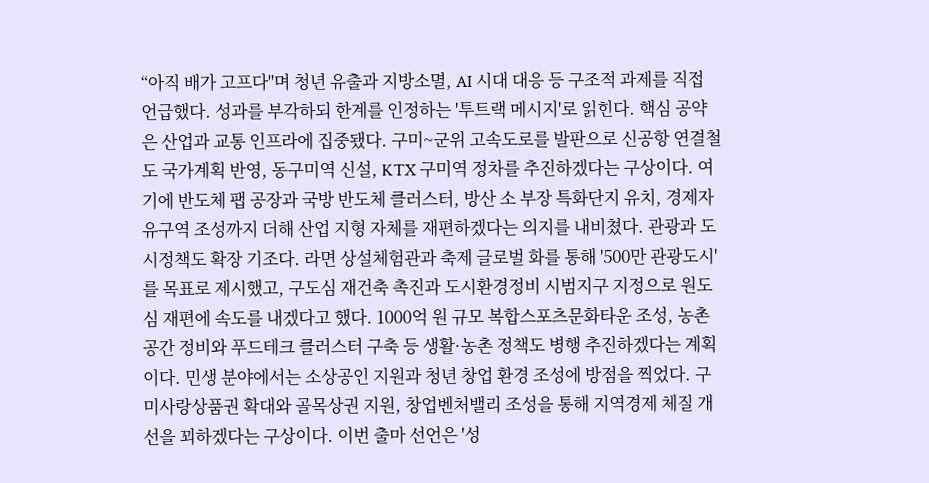“아직 배가 고프다"며 청년 유출과 지방소멸, AI 시대 대응 등 구조적 과제를 직접 언급했다. 성과를 부각하되 한계를 인정하는 '투트랙 메시지'로 읽힌다. 핵심 공약은 산업과 교통 인프라에 집중됐다. 구미~군위 고속도로를 발판으로 신공항 연결철도 국가계획 반영, 동구미역 신설, KTX 구미역 정차를 추진하겠다는 구상이다. 여기에 반도체 팹 공장과 국방 반도체 클러스터, 방산 소 부장 특화단지 유치, 경제자유구역 조성까지 더해 산업 지형 자체를 재편하겠다는 의지를 내비쳤다. 관광과 도시정책도 확장 기조다. 라면 상설체험관과 축제 글로벌 화를 통해 '500만 관광도시'를 목표로 제시했고, 구도심 재건축 촉진과 도시환경정비 시범지구 지정으로 원도심 재편에 속도를 내겠다고 했다. 1000억 원 규모 복합스포츠문화타운 조성, 농촌 공간 정비와 푸드테크 클러스터 구축 등 생활·농촌 정책도 병행 추진하겠다는 계획이다. 민생 분야에서는 소상공인 지원과 청년 창업 환경 조성에 방점을 찍었다. 구미사랑상품권 확대와 골목상권 지원, 창업벤처밸리 조성을 통해 지역경제 체질 개선을 꾀하겠다는 구상이다. 이번 출마 선언은 '성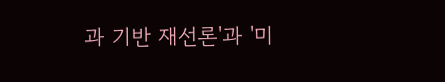과 기반 재선론'과 '미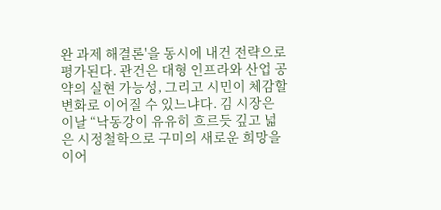완 과제 해결론'을 동시에 내건 전략으로 평가된다. 관건은 대형 인프라와 산업 공약의 실현 가능성, 그리고 시민이 체감할 변화로 이어질 수 있느냐다. 김 시장은 이날 “낙동강이 유유히 흐르듯 깊고 넓은 시정철학으로 구미의 새로운 희망을 이어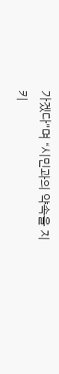가겠다"며 “시민과의 약속을 지키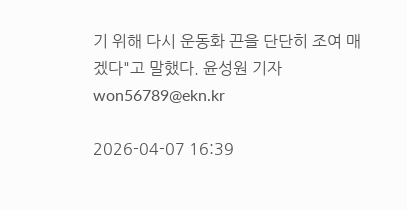기 위해 다시 운동화 끈을 단단히 조여 매겠다"고 말했다. 윤성원 기자 won56789@ekn.kr

2026-04-07 16:39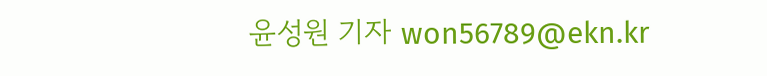윤성원 기자 won56789@ekn.kr